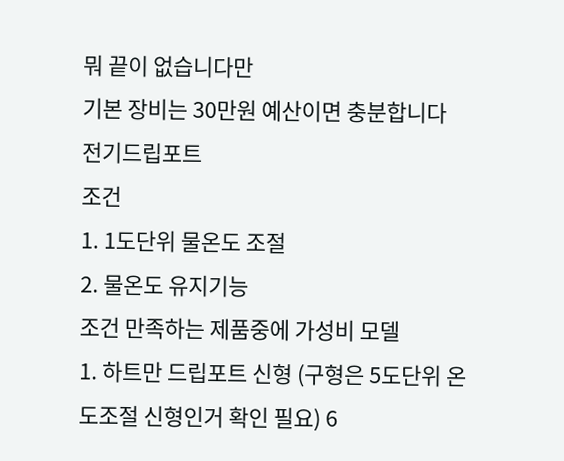뭐 끝이 없습니다만
기본 장비는 30만원 예산이면 충분합니다
전기드립포트
조건
1. 1도단위 물온도 조절
2. 물온도 유지기능
조건 만족하는 제품중에 가성비 모델
1. 하트만 드립포트 신형 (구형은 5도단위 온도조절 신형인거 확인 필요) 6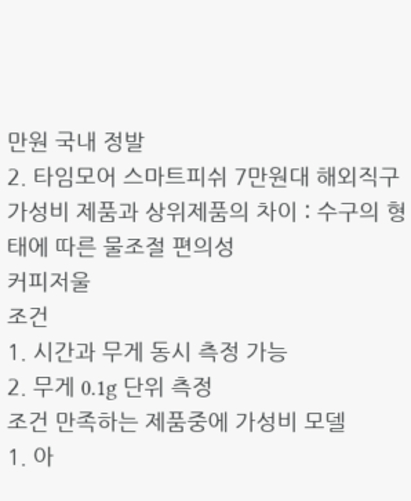만원 국내 정발
2. 타임모어 스마트피쉬 7만원대 해외직구
가성비 제품과 상위제품의 차이 : 수구의 형태에 따른 물조절 편의성
커피저울
조건
1. 시간과 무게 동시 측정 가능
2. 무게 0.1g 단위 측정
조건 만족하는 제품중에 가성비 모델
1. 아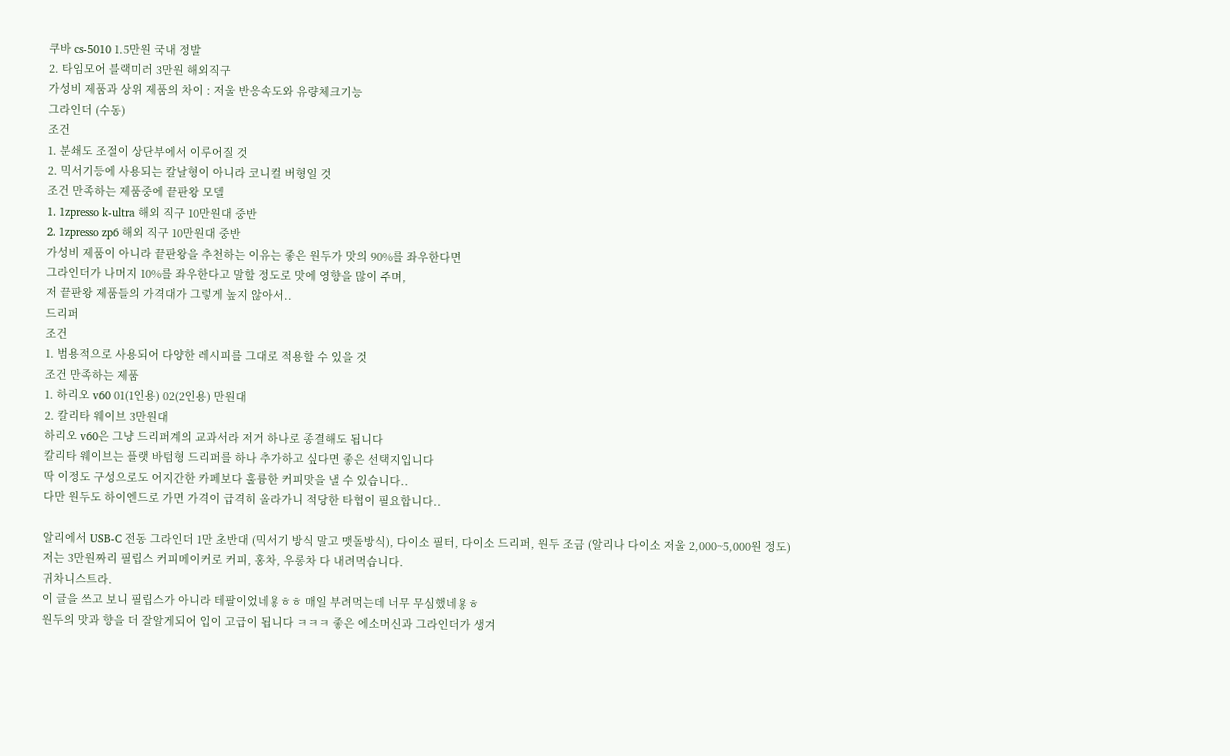쿠바 cs-5010 1.5만원 국내 정발
2. 타임모어 블랙미러 3만원 해외직구
가성비 제품과 상위 제품의 차이 : 저울 반응속도와 유량체크기능
그라인더 (수동)
조건
1. 분쇄도 조절이 상단부에서 이루어질 것
2. 믹서기등에 사용되는 칼날형이 아니라 코니컬 버형일 것
조건 만족하는 제품중에 끝판왕 모델
1. 1zpresso k-ultra 해외 직구 10만원대 중반
2. 1zpresso zp6 해외 직구 10만원대 중반
가성비 제품이 아니라 끝판왕을 추천하는 이유는 좋은 원두가 맛의 90%를 좌우한다면
그라인더가 나머지 10%를 좌우한다고 말할 정도로 맛에 영향을 많이 주며,
저 끝판왕 제품들의 가격대가 그렇게 높지 않아서..
드리퍼
조건
1. 범용적으로 사용되어 다양한 레시피를 그대로 적용할 수 있을 것
조건 만족하는 제품
1. 하리오 v60 01(1인용) 02(2인용) 만원대
2. 칼리타 웨이브 3만원대
하리오 v60은 그냥 드리퍼계의 교과서라 저거 하나로 종결해도 됩니다
칼리타 웨이브는 플랫 바텀형 드리퍼를 하나 추가하고 싶다면 좋은 선택지입니다
딱 이정도 구성으로도 어지간한 카페보다 훌륭한 커피맛을 낼 수 있습니다..
다만 원두도 하이엔드로 가면 가격이 급격히 올라가니 적당한 타협이 필요합니다..

알리에서 USB-C 전동 그라인더 1만 초반대 (믹서기 방식 말고 맷돌방식), 다이소 필터, 다이소 드리퍼, 원두 조금 (알리나 다이소 저울 2,000~5,000원 정도)
저는 3만원짜리 필립스 커피메이커로 커피, 홍차, 우롱차 다 내려먹습니다.
귀차니스트라.
이 글을 쓰고 보니 필립스가 아니라 테팔이었네욯ㅎㅎ 매일 부려먹는데 너무 무심했네욯ㅎ
원두의 맛과 향을 더 잘알게되어 입이 고급이 됩니다 ㅋㅋㅋ 좋은 에소머신과 그라인더가 생겨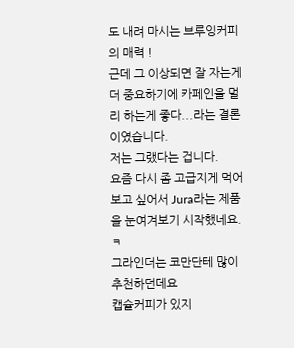도 내려 마시는 브루잉커피의 매력 !
근데 그 이상되면 잘 자는게 더 중요하기에 카페인을 멀리 하는게 좋다...라는 결론이였습니다.
저는 그랬다는 겁니다.
요즘 다시 좀 고급지게 먹어보고 싶어서 Jura라는 제품을 눈여겨보기 시작했네요. ㅋ
그라인더는 코만단테 많이 추천하던데요
캡슐커피가 있지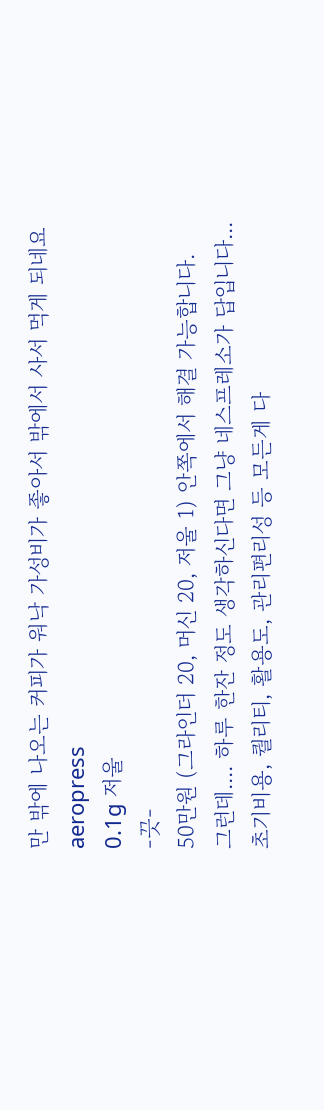만 밖에 나오는 커피가 워낙 가성비가 좋아서 밖에서 사서 먹게 되네요
aeropress
0.1g 저울
-끗-
50만원 (그라인더 20, 머신 20, 저울 1) 안쪽에서 해결 가능합니다.
그런데.... 하루 한잔 정도 생각하신다면 그냥 네스프레소가 답입니다...
초기비용, 퀄리티, 활용도, 관리편리성 등 모든게 다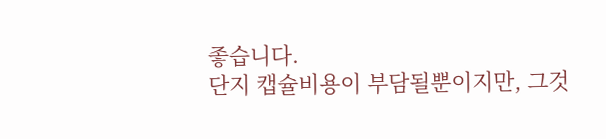좋습니다.
단지 캡슐비용이 부담될뿐이지만, 그것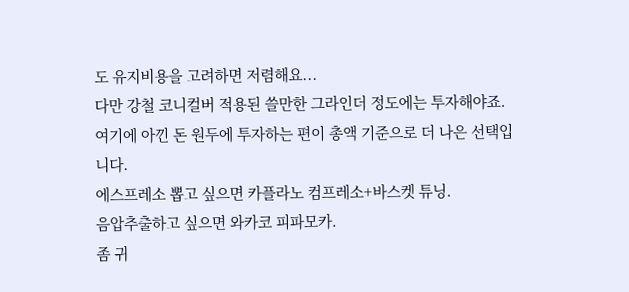도 유지비용을 고려하면 저렴해요...
다만 강철 코니컬버 적용된 쓸만한 그라인더 정도에는 투자해야죠.
여기에 아낀 돈 원두에 투자하는 편이 총액 기준으로 더 나은 선택입니다.
에스프레소 뽑고 싶으면 카플라노 컴프레소+바스켓 튜닝.
음압추출하고 싶으면 와카코 피파모카.
좀 귀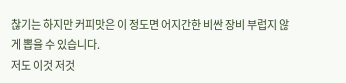찮기는 하지만 커피맛은 이 정도면 어지간한 비싼 장비 부럽지 않게 뽑을 수 있습니다.
저도 이것 저것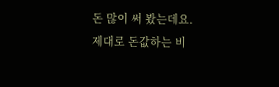돈 많이 써 봤는데요. 제대로 돈값하는 비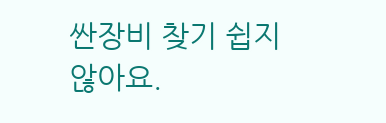싼장비 찾기 쉽지 않아요.